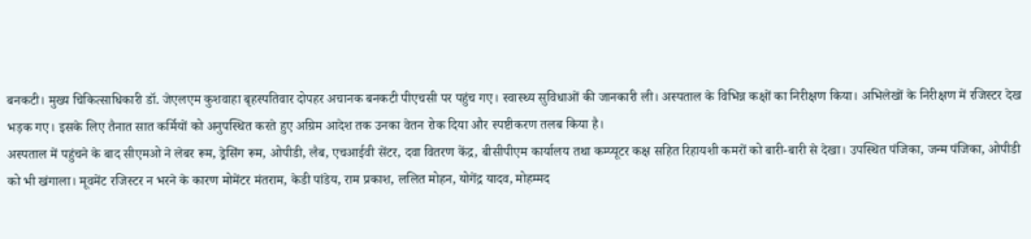बनकटी। मुख्य चिकित्साधिकारी डॉ. जेएलएम कुशवाहा बृहस्पतिवार दोपहर अचानक बनकटी पीएचसी पर पहुंच गए। स्वास्थ्य सुविधाओं की जानकारी ली। अस्पताल के विभिन्न कक्षों का निरीक्षण किया। अभिलेखों के निरीक्षण में रजिस्टर देख भड़क गए। इसके लिए तैनात सात कर्मियों को अनुपस्थित करते हुए अग्रिम आदेश तक उनका वेतन रोक दिया और स्पष्टीकरण तलब किया है।
अस्पताल में पहुंचने के बाद सीएमओ ने लेबर रूम, ड्रेसिंग रूम, ओपीडी, लैब, एचआईवी सेंटर, दवा वितरण केंद्र, बीसीपीएम कार्यालय तथा कम्प्यूटर कक्ष सहित रिहायशी कमरों को बारी-बारी से देखा। उपस्थित पंजिका, जन्म पंजिका, ओपीडी को भी खंगाला। मूवमेंट रजिस्टर न भरने के कारण मोमेंटर मंतराम, केडी पांडेय, राम प्रकाश, ललित मोहन, योगेंद्र यादव, मोहम्मद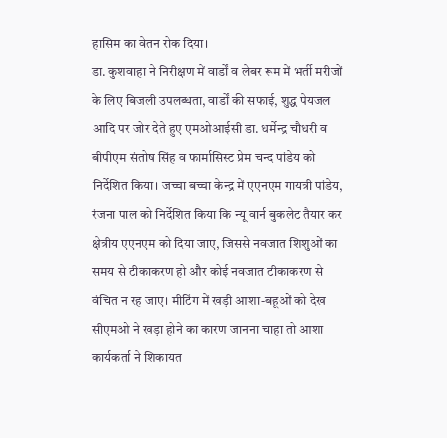हासिम का वेतन रोक दिया।
डा. कुशवाहा ने निरीक्षण में वार्डों व लेबर रूम में भर्ती मरीजों के लिए बिजली उपलब्धता, वार्डों की सफाई, शुद्ध पेयजल आदि पर जोर देते हुए एमओआईसी डा. धर्मेन्द्र चौधरी व बीपीएम संतोष सिंह व फार्मासिस्ट प्रेम चन्द पांडेय को निर्देशित किया। जच्चा बच्चा केन्द्र में एएनएम गायत्री पांडेय, रंजना पाल को निर्देशित किया कि न्यू वार्न बुकलेट तैयार कर क्षेत्रीय एएनएम को दिया जाए, जिससे नवजात शिशुओं का समय से टीकाकरण हो और कोई नवजात टीकाकरण से वंचित न रह जाए। मीटिंग में खड़ी आशा-बहूओं को देख सीएमओ ने खड़ा होने का कारण जानना चाहा तो आशा कार्यकर्ता ने शिकायत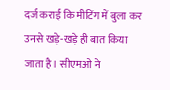दर्ज कराई कि मीटिंग में बुला कर उनसे खड़े-खड़े ही बात किया जाता है। सीएमओ ने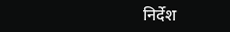निर्देश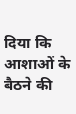दिया कि आशाओं के बैठने की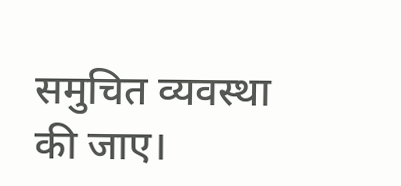समुचित व्यवस्था की जाए।